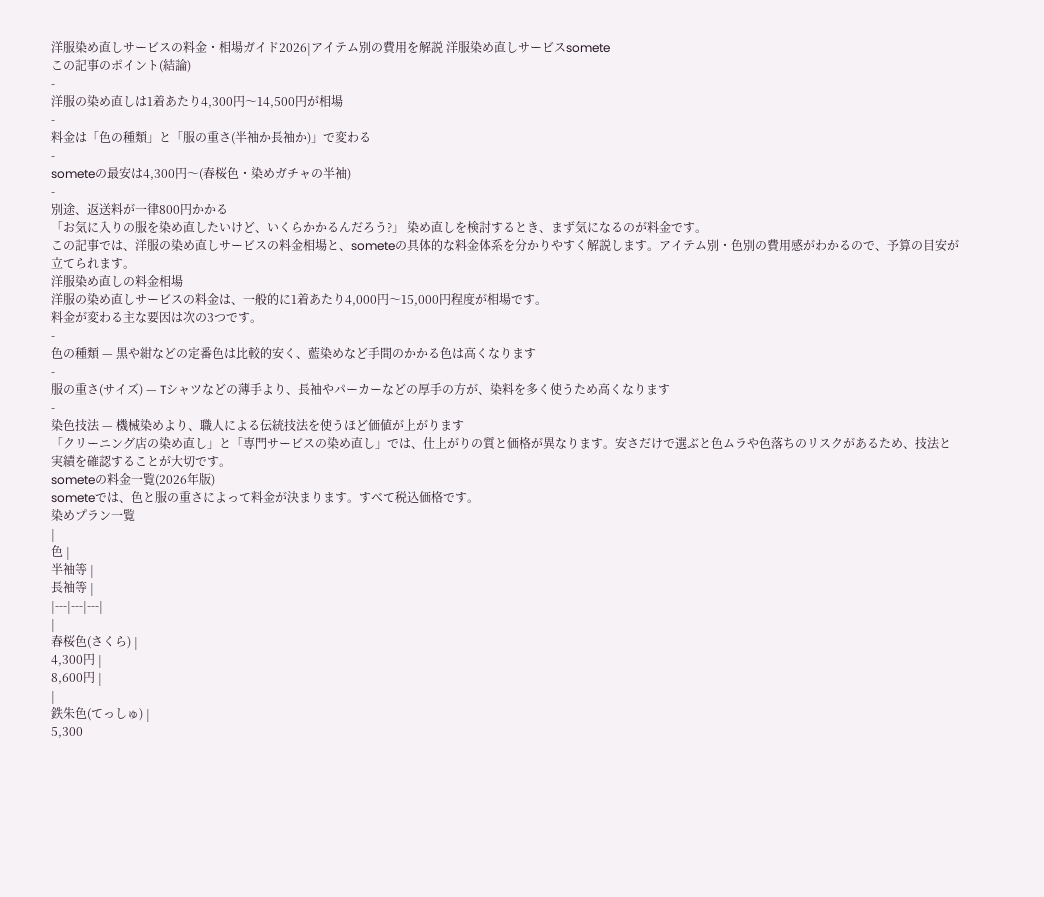洋服染め直しサービスの料金・相場ガイド2026|アイテム別の費用を解説 洋服染め直しサービスsomete
この記事のポイント(結論)
-
洋服の染め直しは1着あたり4,300円〜14,500円が相場
-
料金は「色の種類」と「服の重さ(半袖か長袖か)」で変わる
-
someteの最安は4,300円〜(春桜色・染めガチャの半袖)
-
別途、返送料が一律800円かかる
「お気に入りの服を染め直したいけど、いくらかかるんだろう?」 染め直しを検討するとき、まず気になるのが料金です。
この記事では、洋服の染め直しサービスの料金相場と、someteの具体的な料金体系を分かりやすく解説します。アイテム別・色別の費用感がわかるので、予算の目安が立てられます。
洋服染め直しの料金相場
洋服の染め直しサービスの料金は、一般的に1着あたり4,000円〜15,000円程度が相場です。
料金が変わる主な要因は次の3つです。
-
色の種類 — 黒や紺などの定番色は比較的安く、藍染めなど手間のかかる色は高くなります
-
服の重さ(サイズ) — Tシャツなどの薄手より、長袖やパーカーなどの厚手の方が、染料を多く使うため高くなります
-
染色技法 — 機械染めより、職人による伝統技法を使うほど価値が上がります
「クリーニング店の染め直し」と「専門サービスの染め直し」では、仕上がりの質と価格が異なります。安さだけで選ぶと色ムラや色落ちのリスクがあるため、技法と実績を確認することが大切です。
someteの料金一覧(2026年版)
someteでは、色と服の重さによって料金が決まります。すべて税込価格です。
染めプラン一覧
|
色 |
半袖等 |
長袖等 |
|---|---|---|
|
春桜色(さくら) |
4,300円 |
8,600円 |
|
鉄朱色(てっしゅ) |
5,300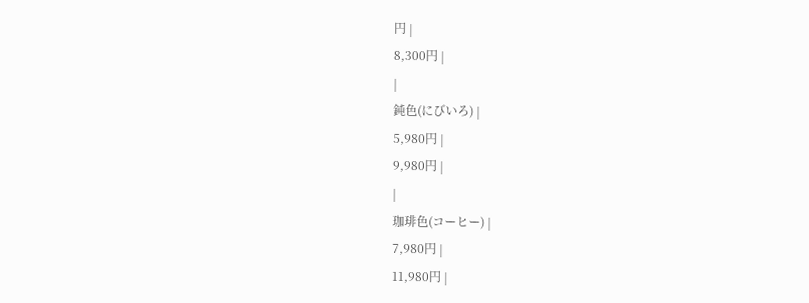円 |
8,300円 |
|
鈍色(にびいろ) |
5,980円 |
9,980円 |
|
珈琲色(コーヒー) |
7,980円 |
11,980円 |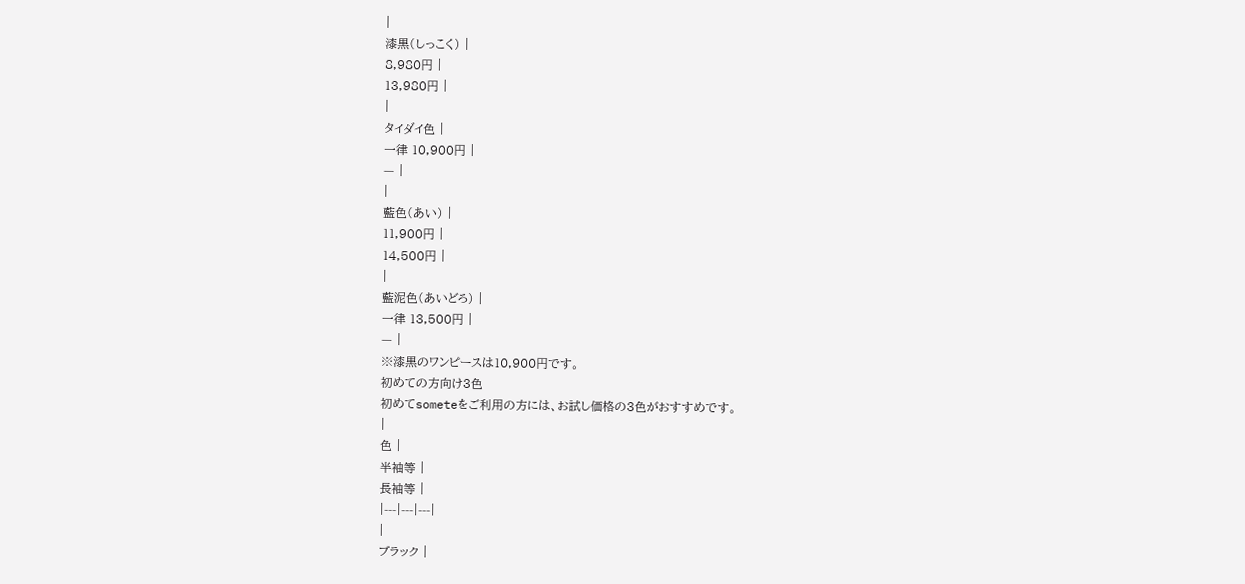|
漆黒(しっこく) |
8,980円 |
13,980円 |
|
タイダイ色 |
一律 10,900円 |
— |
|
藍色(あい) |
11,900円 |
14,500円 |
|
藍泥色(あいどろ) |
一律 13,500円 |
— |
※漆黒のワンピースは10,900円です。
初めての方向け3色
初めてsometeをご利用の方には、お試し価格の3色がおすすめです。
|
色 |
半袖等 |
長袖等 |
|---|---|---|
|
ブラック |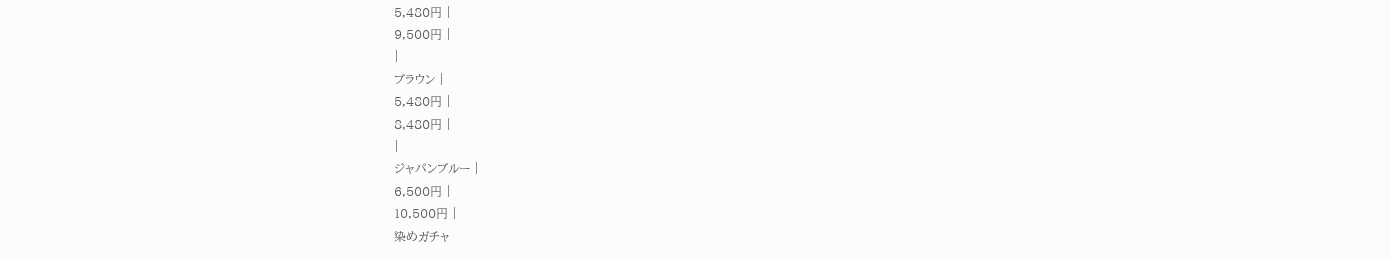5,480円 |
9,500円 |
|
ブラウン |
5,480円 |
8,480円 |
|
ジャパンブルー |
6,500円 |
10,500円 |
染めガチャ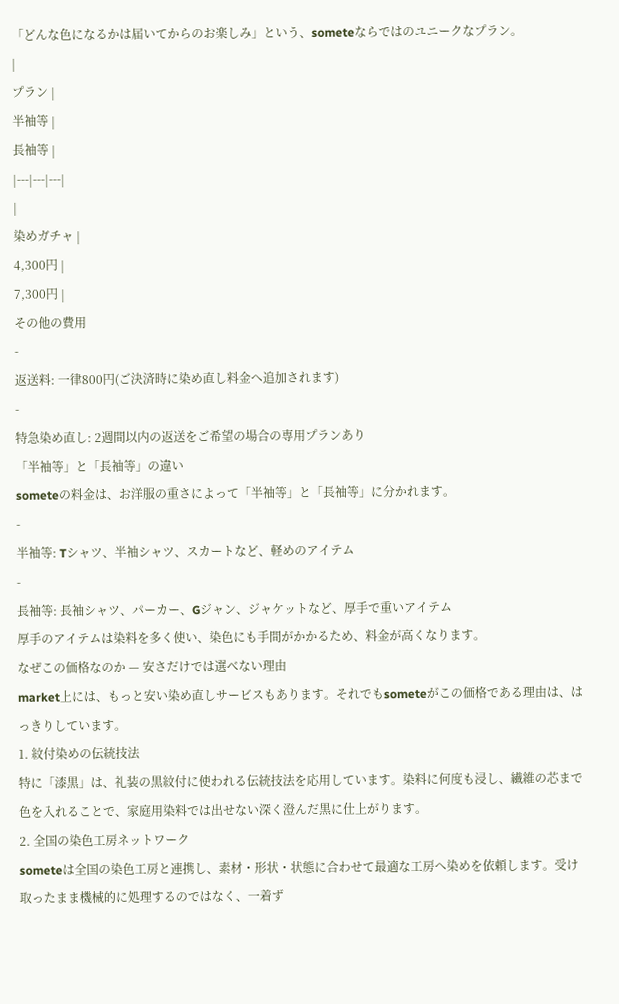「どんな色になるかは届いてからのお楽しみ」という、someteならではのユニークなプラン。
|
プラン |
半袖等 |
長袖等 |
|---|---|---|
|
染めガチャ |
4,300円 |
7,300円 |
その他の費用
-
返送料: 一律800円(ご決済時に染め直し料金へ追加されます)
-
特急染め直し: 2週間以内の返送をご希望の場合の専用プランあり
「半袖等」と「長袖等」の違い
someteの料金は、お洋服の重さによって「半袖等」と「長袖等」に分かれます。
-
半袖等: Tシャツ、半袖シャツ、スカートなど、軽めのアイテム
-
長袖等: 長袖シャツ、パーカー、Gジャン、ジャケットなど、厚手で重いアイテム
厚手のアイテムは染料を多く使い、染色にも手間がかかるため、料金が高くなります。
なぜこの価格なのか — 安さだけでは選べない理由
market上には、もっと安い染め直しサービスもあります。それでもsometeがこの価格である理由は、はっきりしています。
1. 紋付染めの伝統技法
特に「漆黒」は、礼装の黒紋付に使われる伝統技法を応用しています。染料に何度も浸し、繊維の芯まで色を入れることで、家庭用染料では出せない深く澄んだ黒に仕上がります。
2. 全国の染色工房ネットワーク
someteは全国の染色工房と連携し、素材・形状・状態に合わせて最適な工房へ染めを依頼します。受け取ったまま機械的に処理するのではなく、一着ず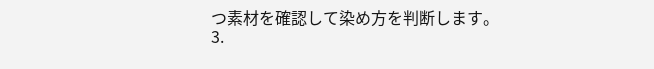つ素材を確認して染め方を判断します。
3.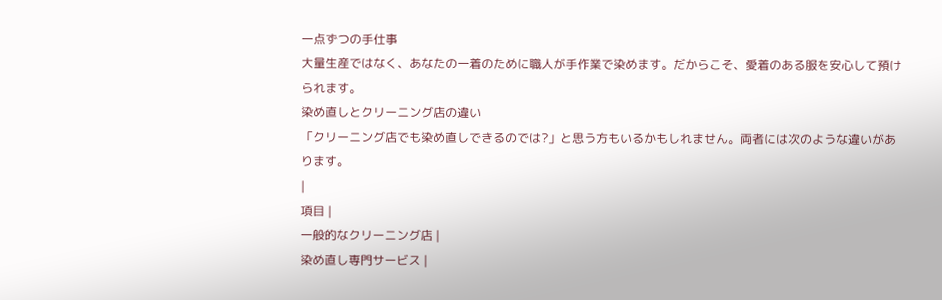一点ずつの手仕事
大量生産ではなく、あなたの一着のために職人が手作業で染めます。だからこそ、愛着のある服を安心して預けられます。
染め直しとクリーニング店の違い
「クリーニング店でも染め直しできるのでは?」と思う方もいるかもしれません。両者には次のような違いがあります。
|
項目 |
一般的なクリーニング店 |
染め直し専門サービス |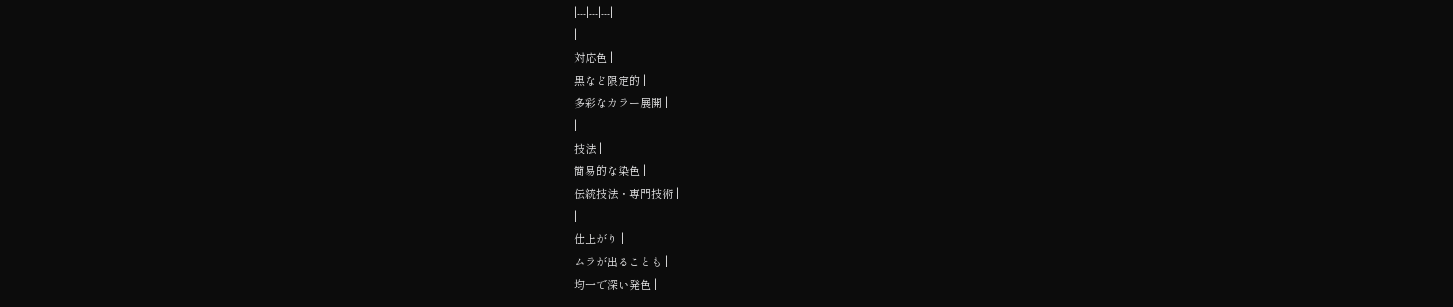|---|---|---|
|
対応色 |
黒など限定的 |
多彩なカラー展開 |
|
技法 |
簡易的な染色 |
伝統技法・専門技術 |
|
仕上がり |
ムラが出ることも |
均一で深い発色 |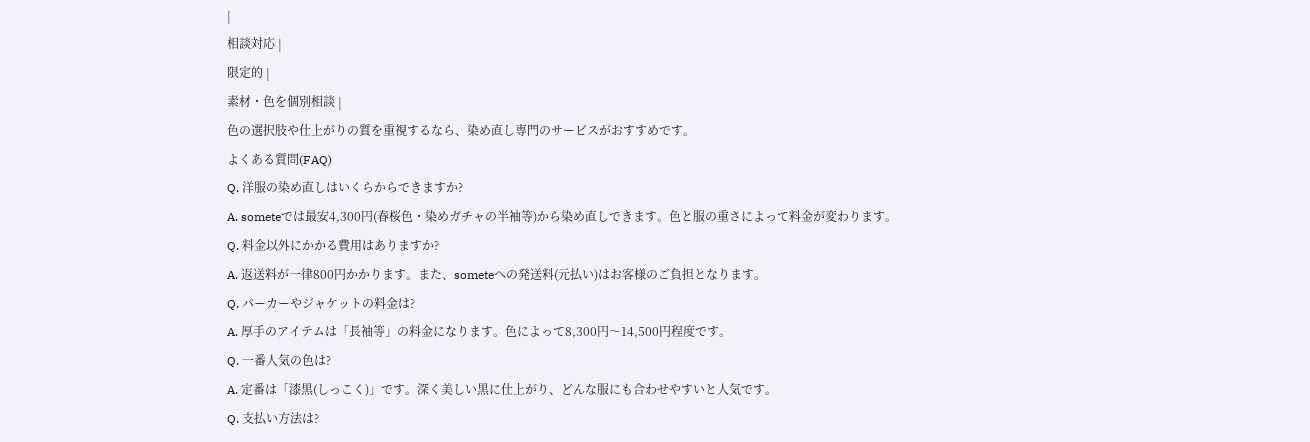|
相談対応 |
限定的 |
素材・色を個別相談 |
色の選択肢や仕上がりの質を重視するなら、染め直し専門のサービスがおすすめです。
よくある質問(FAQ)
Q. 洋服の染め直しはいくらからできますか?
A. someteでは最安4,300円(春桜色・染めガチャの半袖等)から染め直しできます。色と服の重さによって料金が変わります。
Q. 料金以外にかかる費用はありますか?
A. 返送料が一律800円かかります。また、someteへの発送料(元払い)はお客様のご負担となります。
Q. パーカーやジャケットの料金は?
A. 厚手のアイテムは「長袖等」の料金になります。色によって8,300円〜14,500円程度です。
Q. 一番人気の色は?
A. 定番は「漆黒(しっこく)」です。深く美しい黒に仕上がり、どんな服にも合わせやすいと人気です。
Q. 支払い方法は?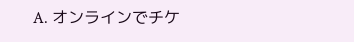A. オンラインでチケ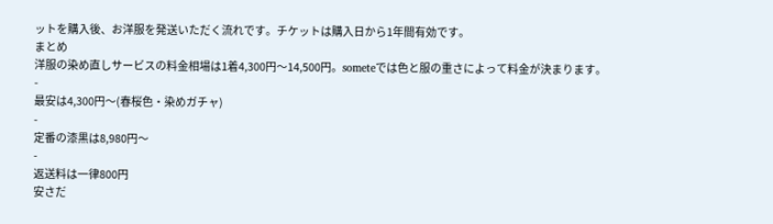ットを購入後、お洋服を発送いただく流れです。チケットは購入日から1年間有効です。
まとめ
洋服の染め直しサービスの料金相場は1着4,300円〜14,500円。someteでは色と服の重さによって料金が決まります。
-
最安は4,300円〜(春桜色・染めガチャ)
-
定番の漆黒は8,980円〜
-
返送料は一律800円
安さだ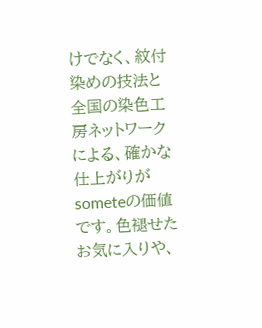けでなく、紋付染めの技法と全国の染色工房ネットワークによる、確かな仕上がりが someteの価値です。色褪せたお気に入りや、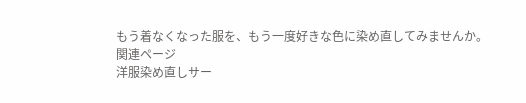もう着なくなった服を、もう一度好きな色に染め直してみませんか。
関連ページ
洋服染め直しサー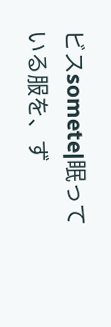ビスsomete|眠っている服を、ず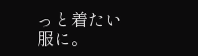っと着たい服に。